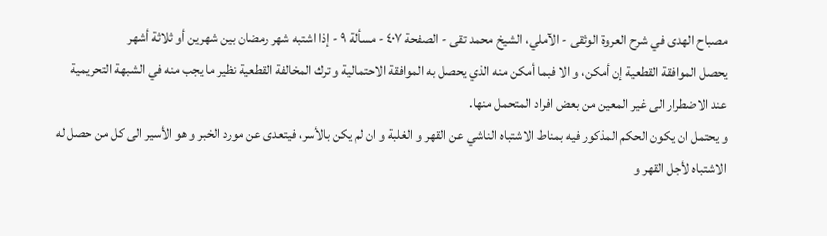مصباح الهدى في شرح العروة الوثقى - الآملي، الشيخ محمد تقى - الصفحة ٤٠٧ - مسألة ٩ - إذا اشتبه شهر رمضان بين شهرين أو ثلاثة أشهر
يحصل الموافقة القطعية إن أمكن، و الا فبما أمكن منه الذي يحصل به الموافقة الاحتمالية و ترك المخالفة القطعية نظير ما يجب منه في الشبهة التحريمية عند الاضطرار الى غير المعين من بعض افراد المتحمل منها.
و يحتمل ان يكون الحكم المذكور فيه بمناط الاشتباه الناشي عن القهر و الغلبة و ان لم يكن بالأسر، فيتعدى عن مورد الخبر و هو الأسير الى كل من حصل له الاشتباه لأجل القهر و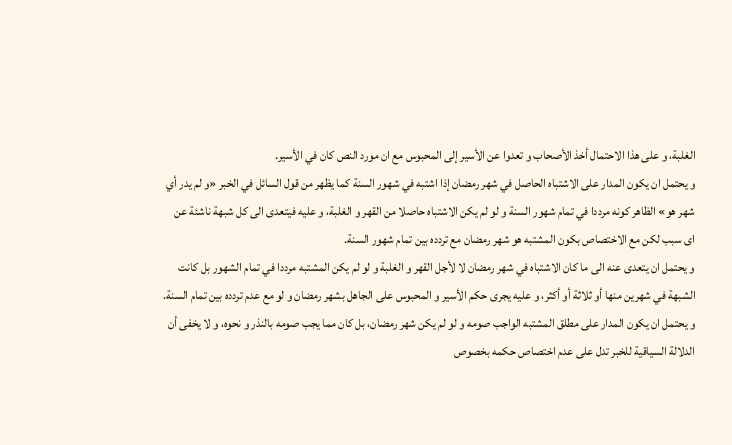الغلبة، و على هذا الاحتمال أخذ الأصحاب و تعدوا عن الأسير إلى المحبوس مع ان مورد النص كان في الأسير.
و يحتمل ان يكون المدار على الاشتباه الحاصل في شهر رمضان إذا اشتبه في شهور السنة كما يظهر من قول السائل في الخبر «و لم يدر أي شهر هو» الظاهر كونه مرددا في تمام شهور السنة و لو لم يكن الاشتباه حاصلا من القهر و الغلبة، و عليه فيتعدى الى كل شبهة ناشئة عن اى سبب لكن مع الاختصاص بكون المشتبه هو شهر رمضان مع تردده بين تمام شهور السنة.
و يحتمل ان يتعدى عنه الى ما كان الاشتباه في شهر رمضان لا لأجل القهر و الغلبة و لو لم يكن المشتبه مرددا في تمام الشهور بل كانت الشبهة في شهرين منها أو ثلاثة أو أكثر، و عليه يجرى حكم الأسير و المحبوس على الجاهل بشهر رمضان و لو مع عدم تردده بين تمام السنة.
و يحتمل ان يكون المدار على مطلق المشتبه الواجب صومه و لو لم يكن شهر رمضان، بل كان مما يجب صومه بالنذر و نحوه، و لا يخفى أن الدلالة السياقية للخبر تدل على عدم اختصاص حكمه بخصوص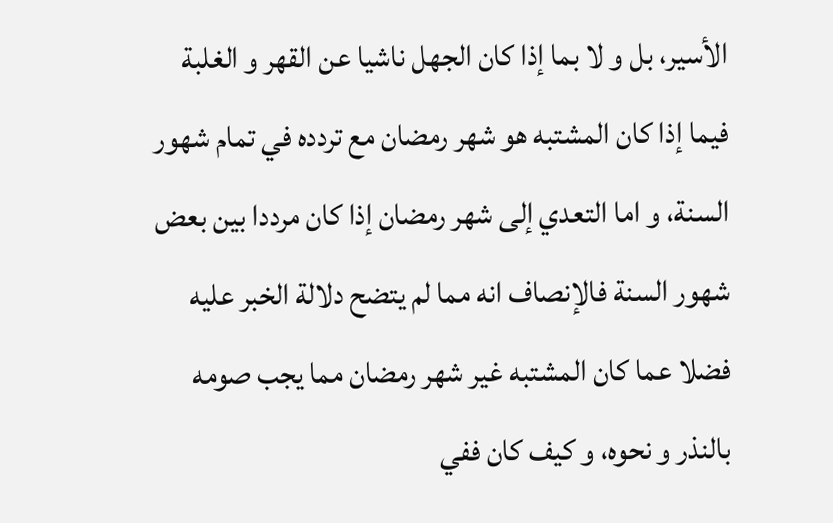الأسير، بل و لا بما إذا كان الجهل ناشيا عن القهر و الغلبة فيما إذا كان المشتبه هو شهر رمضان مع تردده في تمام شهور السنة، و اما التعدي إلى شهر رمضان إذا كان مرددا بين بعض شهور السنة فالإنصاف انه مما لم يتضح دلالة الخبر عليه فضلا عما كان المشتبه غير شهر رمضان مما يجب صومه بالنذر و نحوه، و كيف كان ففي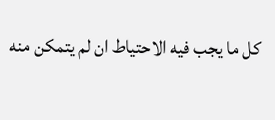كل ما يجب فيه الاحتياط ان لم يتمكن منه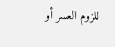للزوم العسر أو